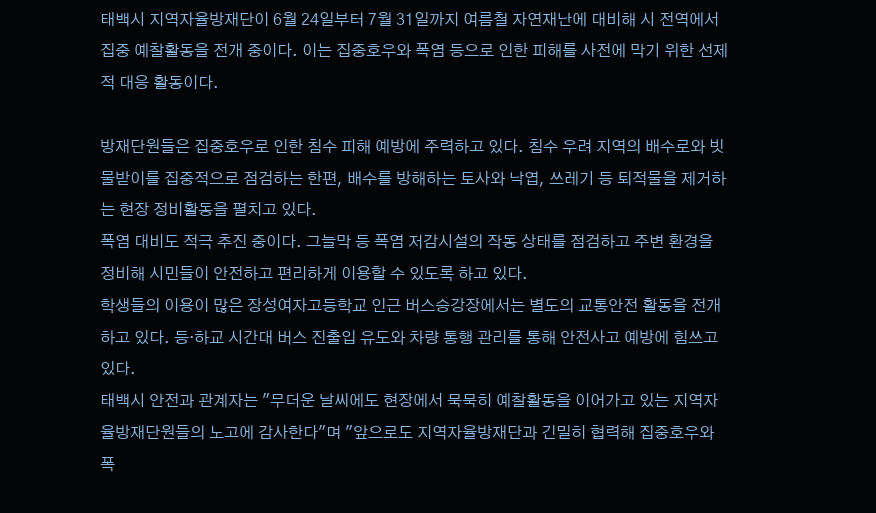태백시 지역자율방재단이 6월 24일부터 7월 31일까지 여름철 자연재난에 대비해 시 전역에서 집중 예찰활동을 전개 중이다. 이는 집중호우와 폭염 등으로 인한 피해를 사전에 막기 위한 선제적 대응 활동이다.

방재단원들은 집중호우로 인한 침수 피해 예방에 주력하고 있다. 침수 우려 지역의 배수로와 빗물받이를 집중적으로 점검하는 한편, 배수를 방해하는 토사와 낙엽, 쓰레기 등 퇴적물을 제거하는 현장 정비활동을 펼치고 있다.
폭염 대비도 적극 추진 중이다. 그늘막 등 폭염 저감시설의 작동 상태를 점검하고 주변 환경을 정비해 시민들이 안전하고 편리하게 이용할 수 있도록 하고 있다.
학생들의 이용이 많은 장성여자고등학교 인근 버스승강장에서는 별도의 교통안전 활동을 전개하고 있다. 등·하교 시간대 버스 진출입 유도와 차량 통행 관리를 통해 안전사고 예방에 힘쓰고 있다.
태백시 안전과 관계자는 "무더운 날씨에도 현장에서 묵묵히 예찰활동을 이어가고 있는 지역자율방재단원들의 노고에 감사한다"며 "앞으로도 지역자율방재단과 긴밀히 협력해 집중호우와 폭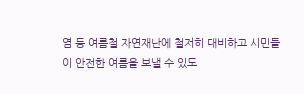염 등 여름철 자연재난에 철저히 대비하고 시민들이 안전한 여름을 보낼 수 있도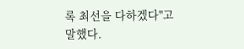록 최선을 다하겠다"고 말했다.